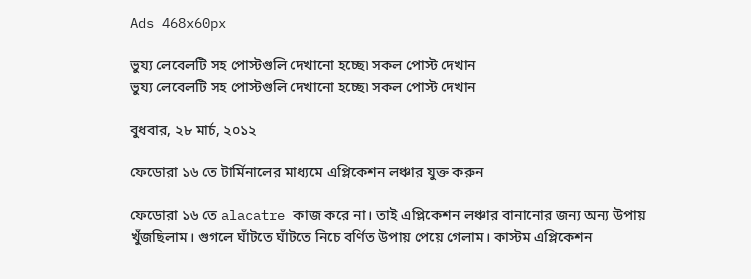Ads 468x60px

ভুয্য লেবেলটি সহ পোস্টগুলি দেখানো হচ্ছে৷ সকল পোস্ট দেখান
ভুয্য লেবেলটি সহ পোস্টগুলি দেখানো হচ্ছে৷ সকল পোস্ট দেখান

বুধবার, ২৮ মার্চ, ২০১২

ফেডোরা ১৬ তে টার্মিনালের মাধ্যমে এপ্লিকেশন লঞ্চার যুক্ত করুন

ফেডোরা ১৬ তে alacatre কাজ করে না। তাই এপ্লিকেশন লঞ্চার বানানোর জন্য অন্য উপায় খুঁজছিলাম। গুগলে ঘাঁটতে ঘাঁটতে নিচে বর্ণিত উপায় পেয়ে গেলাম। কাস্টম এপ্লিকেশন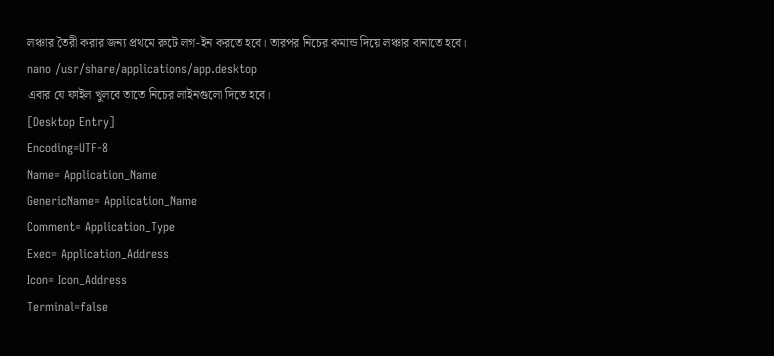লঞ্চার তৈরী করার জন্য প্রথমে রুটে লগ-ইন করতে হবে। তারপর নিচের কমান্ড দিয়ে লঞ্চার বানাতে হবে।
nano /usr/share/applications/app.desktop
এবার যে ফাইল খুলবে তাতে নিচের লাইনগুলো দিতে হবে।
[Desktop Entry]
Encoding=UTF-8
Name= Application_Name
GenericName= Application_Name
Comment= Application_Type
Exec= Application_Address
Icon= Icon_Address
Terminal=false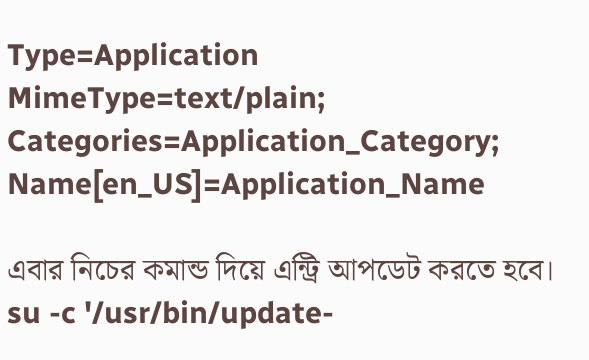Type=Application
MimeType=text/plain;
Categories=Application_Category;
Name[en_US]=Application_Name

এবার নিচের কমান্ড দিয়ে এন্ট্রি আপডেট করতে হবে।
su -c '/usr/bin/update-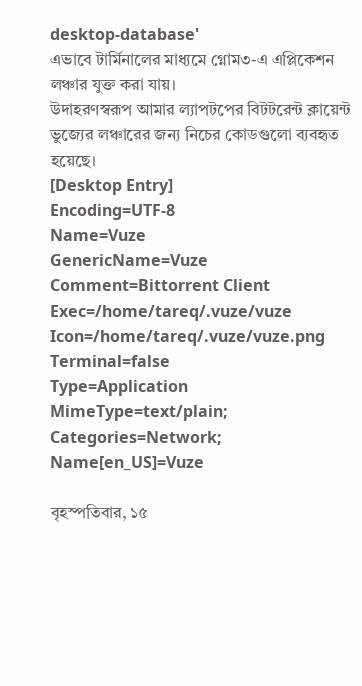desktop-database'
এভাবে টার্মিনালের মাধ্যমে গ্নোম৩-এ এপ্লিকেশন লঞ্চার যুক্ত করা যায়।
উদাহরণস্বরূপ আমার ল্যাপটপের বিটটরেন্ট ক্লায়েন্ট ভুজ্যের লঞ্চারের জন্য নিচের কোডগুলো ব্যবহৃত হয়েছে।
[Desktop Entry]
Encoding=UTF-8
Name=Vuze
GenericName=Vuze
Comment=Bittorrent Client
Exec=/home/tareq/.vuze/vuze
Icon=/home/tareq/.vuze/vuze.png
Terminal=false
Type=Application
MimeType=text/plain;
Categories=Network;
Name[en_US]=Vuze

বৃহস্পতিবার, ১৫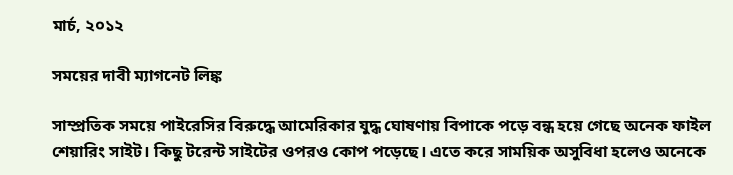মার্চ, ২০১২

সময়ের দাবী ম্যাগনেট লিঙ্ক

সাম্প্রতিক সময়ে পাইরেসির বিরুদ্ধে আমেরিকার যুদ্ধ ঘোষণায় বিপাকে পড়ে বন্ধ হয়ে গেছে অনেক ফাইল শেয়ারিং সাইট। কিছু টরেন্ট সাইটের ওপরও কোপ পড়েছে। এতে করে সাময়িক অসুবিধা হলেও অনেকে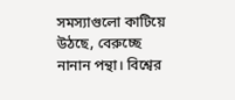সমস্যাগুলো কাটিয়ে উঠছে, বেরুচ্ছে নানান পন্থা। বিশ্বের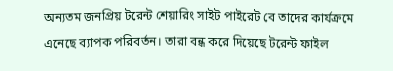অন্যতম জনপ্রিয় টরেন্ট শেয়ারিং সাইট পাইরেট বে তাদের কার্যক্রমে এনেছে ব্যাপক পরিবর্তন। তারা বন্ধ করে দিয়েছে টরেন্ট ফাইল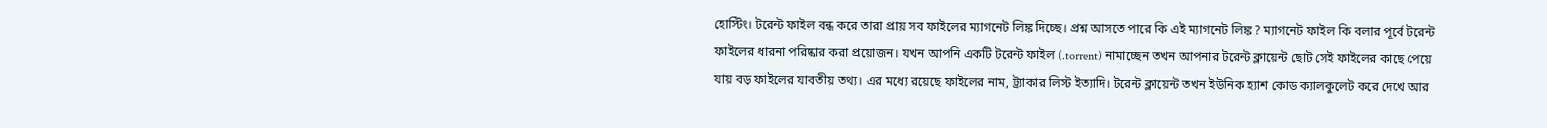হোস্টিং। টরেন্ট ফাইল বন্ধ করে তারা প্রায় সব ফাইলের ম্যাগনেট লিঙ্ক দিচ্ছে। প্রশ্ন আসতে পারে কি এই ম্যাগনেট লিঙ্ক ? ম্যাগনেট ফাইল কি বলার পূর্বে টরেন্ট ফাইলের ধারনা পরিষ্কার করা প্রয়োজন। যখন আপনি একটি টরেন্ট ফাইল (.torrent) নামাচ্ছেন তখন আপনার টরেন্ট ক্লায়েন্ট ছোট সেই ফাইলের কাছে পেয়ে যায় বড় ফাইলের যাবতীয় তথ্য। এর মধ্যে রয়েছে ফাইলের নাম, ট্র্যাকার লিস্ট ইত্যাদি। টরেন্ট ক্লায়েন্ট তখন ইউনিক হ্যাশ কোড ক্যালকুলেট করে দেখে আর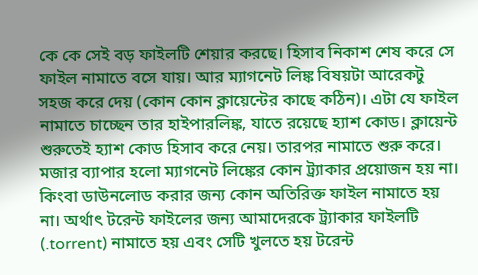কে কে সেই বড় ফাইলটি শেয়ার করছে। হিসাব নিকাশ শেষ করে সে ফাইল নামাতে বসে যায়। আর ম্যাগনেট লিঙ্ক বিষয়টা আরেকটু সহজ করে দেয় (কোন কোন ক্লায়েন্টের কাছে কঠিন)। এটা যে ফাইল নামাতে চাচ্ছেন তার হাইপারলিঙ্ক, যাতে রয়েছে হ্যাশ কোড। ক্লায়েন্ট শুরুতেই হ্যাশ কোড হিসাব করে নেয়। তারপর নামাতে শুরু করে। মজার ব্যাপার হলো ম্যাগনেট লিঙ্কের কো‌ন ট্র্যাকার প্রয়োজন হয় না। কিংবা ডাউনলোড করার জন্য কোন অতিরিক্ত ফাইল নামাতে হয় না। অর্থাৎ টরেন্ট ফাইলের জন্য আমাদেরকে ট্র্যাকার ফাইলটি (.torrent) নামাতে হয় এবং সেটি খুলতে হয় টরেন্ট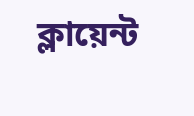ক্লায়েন্ট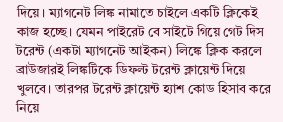দিয়ে। ম্যাগনেট লিঙ্ক নামাতে চাইলে একটি ক্লিকেই কাজ হচ্ছে। যেমন পাইরেট বে সাইটে গিয়ে গেট দিস টরেন্ট (একটা ম্যাগনেট আইকন) লিঙ্কে ক্লিক করলে ব্রাউজারই লিঙ্কটিকে ডিফল্ট টরেন্ট ক্লায়েন্ট দিয়ে খুলবে। তারপর টরেন্ট ক্লায়েন্ট হ্যাশ কোড হিসাব করে নিয়ে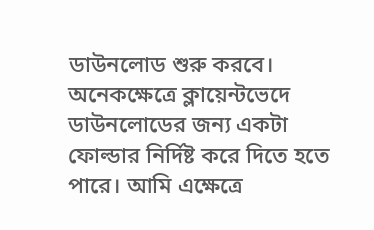ডাউনলোড শুরু করবে। অনেকক্ষেত্রে ক্লায়েন্টভেদে ডাউনলোডের জন্য একটা ফোল্ডার নির্দিষ্ট করে দিতে হতে পারে। আমি এক্ষেত্রে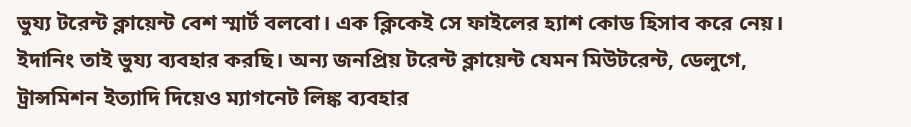ভুয্য টরেন্ট ক্লায়েন্ট বেশ স্মার্ট বলবো। এক ক্লিকেই সে ফাইলের হ্যাশ কোড হিসাব করে নেয়। ইদানিং তাই ভুয্য ব্যবহার করছি। অন্য জনপ্রিয় টরেন্ট ক্লায়েন্ট যেমন মিউটরেন্ট, ডেলুগে, ট্রান্সমিশন ইত্যাদি দিয়েও ম্যাগনেট লিঙ্ক ব্যবহার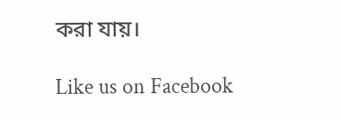করা যায়।

Like us on Facebook